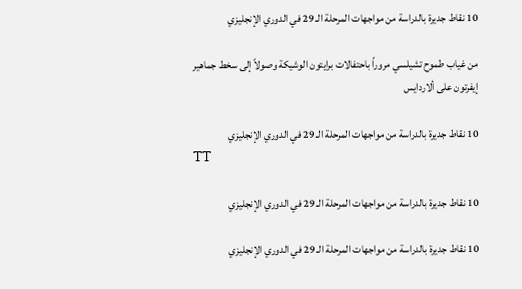10 نقاط جديرة بالدراسة من مواجهات المرحلة الـ 29 في الدوري الإنجليزي

من غياب طموح تشيلسي مروراً باحتفالات برايتون الوشيكة وصولاً إلى سخط جماهير إيفرتون على ألاردايس

10 نقاط جديرة بالدراسة من مواجهات المرحلة الـ 29 في الدوري الإنجليزي
TT

10 نقاط جديرة بالدراسة من مواجهات المرحلة الـ 29 في الدوري الإنجليزي

10 نقاط جديرة بالدراسة من مواجهات المرحلة الـ 29 في الدوري الإنجليزي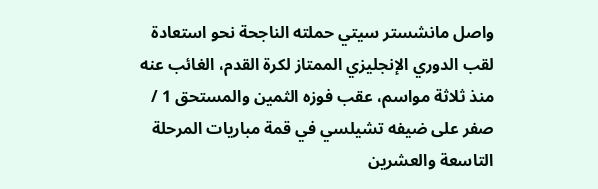واصل مانشستر سيتي حملته الناجحة نحو استعادة لقب الدوري الإنجليزي الممتاز لكرة القدم، الغائب عنه منذ ثلاثة مواسم، عقب فوزه الثمين والمستحق 1 / صفر على ضيفه تشيلسي في قمة مباريات المرحلة التاسعة والعشرين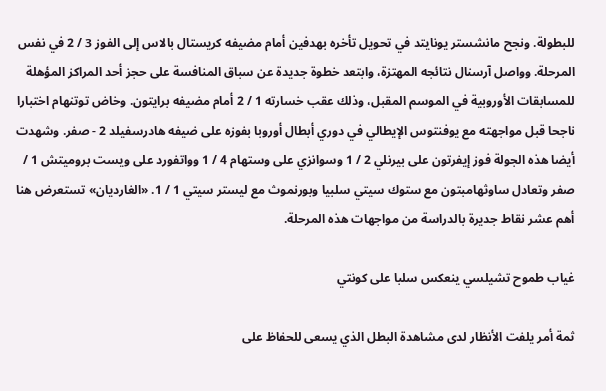للبطولة. ونجح مانشستر يونايتد في تحويل تأخره بهدفين أمام مضيفه كريستال بالاس إلى الفوز 3 / 2 في نفس المرحلة. وواصل آرسنال نتائجه المهتزة، وابتعد خطوة جديدة عن سباق المنافسة على حجز أحد المراكز المؤهلة للمسابقات الأوروبية في الموسم المقبل، وذلك عقب خسارته 1 / 2 أمام مضيفه برايتون. وخاض توتنهام اختبارا ناجحا قبل مواجهته مع يوفنتوس الإيطالي في دوري أبطال أوروبا بفوزه على ضيفه هادرسفيلد 2 - صفر. وشهدت أيضا هذه الجولة فوز إيفرتون على بيرنلي 2 / 1 وسوانزي على وستهام 4 / 1 وواتفورد على ويست بروميتش 1 / صفر وتعادل ساوثهامبتون مع ستوك سيتي سلبيا وبورنموث مع ليستر سيتي 1 / 1. «الغارديان» تستعرض هنا أهم عشر نقاط جديرة بالدراسة من مواجهات هذه المرحلة.

غياب طموح تشيلسي ينعكس سلبا على كونتي

ثمة أمر يلفت الأنظار لدى مشاهدة البطل الذي يسعى للحفاظ على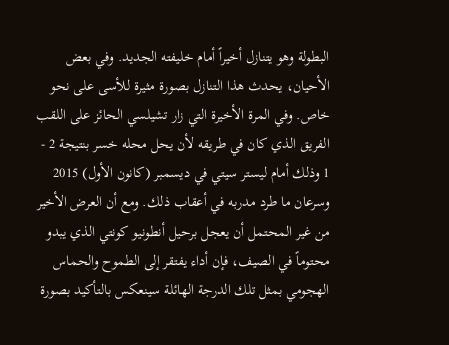البطولة وهو يتنازل أخيراً أمام خليفته الجديد. وفي بعض الأحيان، يحدث هذا التنازل بصورة مثيرة للأسى على نحو خاص. وفي المرة الأخيرة التي زار تشيلسي الحائز على اللقب الفريق الذي كان في طريقه لأن يحل محله خسر بنتيجة 2 - 1 وذلك أمام ليستر سيتي في ديسمبر (كانون الأول) 2015 وسرعان ما طرد مدربه في أعقاب ذلك. ومع أن العرض الأخير من غير المحتمل أن يعجل برحيل أنطونيو كونتي الذي يبدو محتوماً في الصيف، فإن أداء يفتقر إلى الطموح والحماس الهجومي بمثل تلك الدرجة الهائلة سينعكس بالتأكيد بصورة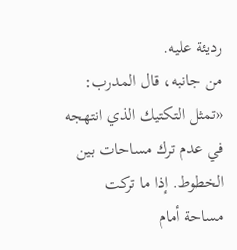رديئة عليه.
من جانبه، قال المدرب: «تمثل التكتيك الذي انتهجه في عدم ترك مساحات بين الخطوط. إذا ما تركت مساحة أمام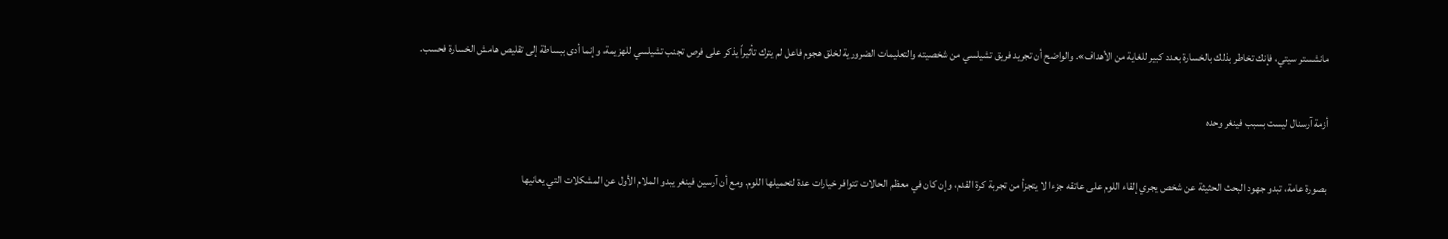مانشستر سيتي، فإنك تخاطر بذلك بالخسارة بعدد كبير للغاية من الأهداف». والواضح أن تجريد فريق تشيلسي من شخصيته والتعليمات الضرورية لخلق هجوم فاعل لم يترك تأثيراً يذكر على فرص تجنب تشيلسي للهزيمة، وإنما أدى ببساطة إلى تقليص هامش الخسارة فحسب.

أزمة آرسنال ليست بسبب فينغر وحده

بصورة عامة، تبدو جهود البحث الحثيثة عن شخص يجري إلقاء اللوم على عاتقه جزءا لا يتجزأ من تجربة كرة القدم، وإن كان في معظم الحالات تتوافر خيارات عدة لتحميلها اللوم. ومع أن آرسين فينغر يبدو الملام الأول عن المشكلات التي يعانيها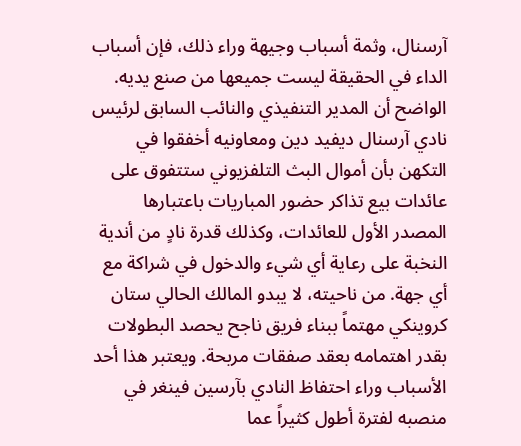آرسنال، وثمة أسباب وجيهة وراء ذلك، فإن أسباب الداء في الحقيقة ليست جميعها من صنع يديه. الواضح أن المدير التنفيذي والنائب السابق لرئيس نادي آرسنال ديفيد دين ومعاونيه أخفقوا في التكهن بأن أموال البث التلفزيوني ستتفوق على عائدات بيع تذاكر حضور المباريات باعتبارها المصدر الأول للعائدات، وكذلك قدرة نادٍ من أندية النخبة على رعاية أي شيء والدخول في شراكة مع أي جهة. من ناحيته، لا يبدو المالك الحالي ستان كروينكي مهتماً ببناء فريق ناجح يحصد البطولات بقدر اهتمامه بعقد صفقات مربحة. ويعتبر هذا أحد الأسباب وراء احتفاظ النادي بآرسين فينغر في منصبه لفترة أطول كثيراً عما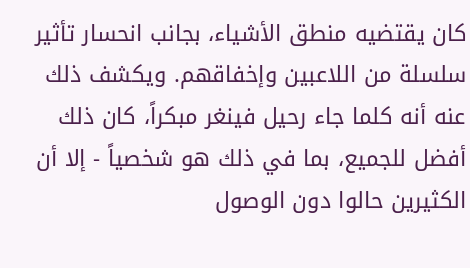كان يقتضيه منطق الأشياء، بجانب انحسار تأثير سلسلة من اللاعبين وإخفاقهم. ويكشف ذلك عنه أنه كلما جاء رحيل فينغر مبكراً، كان ذلك أفضل للجميع، بما في ذلك هو شخصياً - إلا أن الكثيرين حالوا دون الوصول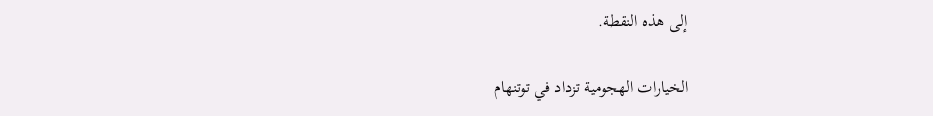إلى هذه النقطة.

الخيارات الهجومية تزداد في توتنهام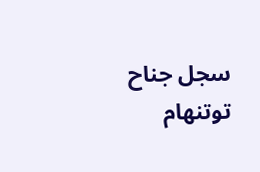سجل جناح توتنهام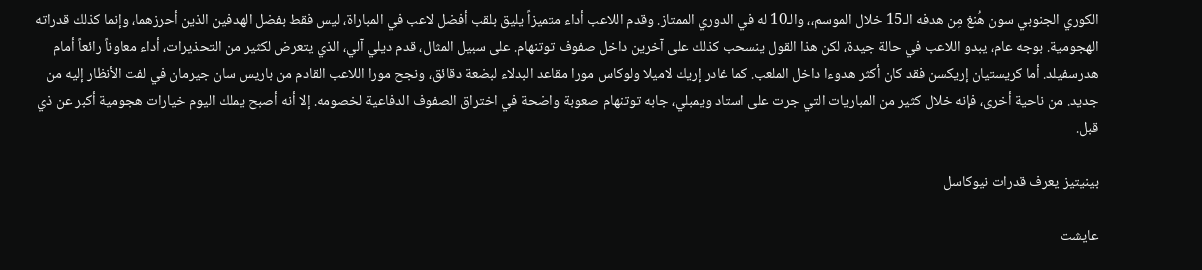الكوري الجنوبي سون هُنغ مِن هدفه الـ15 خلال الموسم،، والـ10 له في الدوري الممتاز. وقدم اللاعب أداء متميزاً يليق بلقب أفضل لاعب في المباراة، ليس فقط بفضل الهدفين الذين أحرزهما، وإنما كذلك قدراته الهجومية. بوجه عام، يبدو اللاعب في حالة جيدة، لكن هذا القول ينسحب كذلك على آخرين داخل صفوف توتنهام. على سبيل المثال، قدم ديلي آلي، الذي يتعرض لكثير من التحذيرات، أداء معاوناً رائعاً أمام هدرسفيلد. أما كريستيان إريكسن فقد كان أكثر هدوءا داخل الملعب. كما غادر إريك لاميلا ولوكاس مورا مقاعد البدلاء لبضعة دقائق، ونجح مورا اللاعب القادم من باريس سان جيرمان في لفت الأنظار إليه من جديد. من ناحية أخرى، فإنه خلال كثير من المباريات التي جرت على استاد ويمبلي، جابه توتنهام صعوبة واضحة في اختراق الصفوف الدفاعية لخصومه. إلا أنه أصبح يملك اليوم خيارات هجومية أكبر عن ذي قبل.

بينيتيز يعرف قدرات نيوكاسل

عايشت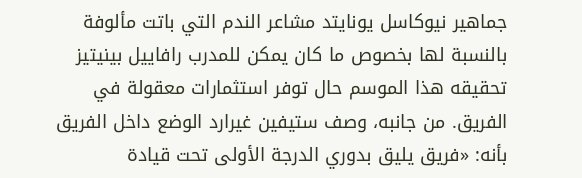جماهير نيوكاسل يونايتد مشاعر الندم التي باتت مألوفة بالنسبة لها بخصوص ما كان يمكن للمدرب رافاييل بينيتيز تحقيقه هذا الموسم حال توفر استثمارات معقولة في الفريق. من جانبه، وصف ستيفين غيرارد الوضع داخل الفريق بأنه: «فريق يليق بدوري الدرجة الأولى تحت قيادة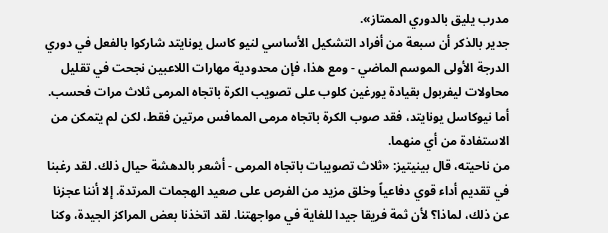مدرب يليق بالدوري الممتاز».
جدير بالذكر أن سبعة من أفراد التشكيل الأساسي لنيو كاسل يونايتد شاركوا بالفعل في دوري الدرجة الأولى الموسم الماضي - ومع هذا، فإن محدودية مهارات اللاعبين نجحت في تقليل محاولات ليفربول بقيادة يورغين كلوب على تصويب الكرة باتجاه المرمى ثلاث مرات فحسب. أما نيوكاسل يونايتد، فقد صوب الكرة باتجاه مرمى الممافس مرتين فقط، لكن لم يتمكن من الاستفادة من أي منهما.
من ناحيته، قال بينيتيز: «ثلاث تصويبات باتجاه المرمى - أشعر بالدهشة حيال ذلك. لقد رغبنا في تقديم أداء قوي دفاعياً وخلق مزيد من الفرص على صعيد الهجمات المرتدة. إلا أننا عجزنا عن ذلك، لماذا؟ لأن ثمة فريقا جيدا للغاية في مواجهتنا. لقد اتخذنا بعض المراكز الجيدة، وكنا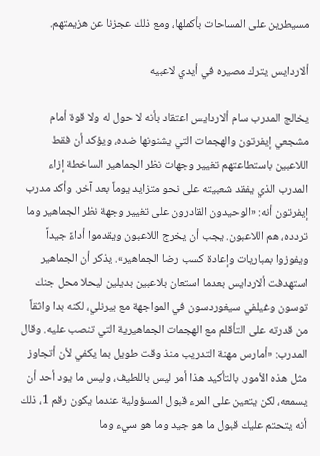مسيطرين على المساحات بأكملها، ومع ذلك عجزنا عن هزيمتهم.

ألاردايس يترك مصيره في أيدي لاعبيه

يخالج المدرب سام ألاردايس اعتقاد بأنه لا حول له ولا قوة أمام مشجعي إيفرتون والهجمات التي يشنونها ضده، ويؤكد أن فقط اللاعبين باستطاعتهم تغيير وجهات نظر الجماهير الساخطة إزاء المدرب الذي يفقد شعبيته على نحو متزايد يوماً بعد آخر. وأكد مدرب إيفرتون أنه: «الوحيدون القادرون على تغيير وجهة نظر الجماهير وما تردده، هم اللاعبون. يجب أن يخرج اللاعبون ويقدموا أداءً جيداً ويفوزوا بمباريات وإعادة كسب رضا الجماهير». يذكر أن الجماهير استهدفت ألاردايس بعدما استعان بلاعبين بديلين ليحلا محل جنك توسون وغيلفي سيغوردسون في المواجهة مع بيرنلي، لكنه بدا واثقاً من قدرته على التأقلم مع الهجمات الجماهيرية التي تنصب عليه. وقال المدرب: «أمارس مهنة التدريب منذ وقت طويل بما يكفي لأن أتجاوز مثل هذه الأمور. بالتأكيد هذا أمر ليس باللطيف، وليس ما يود أحد أن يسمعه، لكن يتعين على المرء قبول المسؤولية عندما يكون رقم 1، ذلك أنه يتحتم عليك قبول ما هو جيد وما هو سيء وما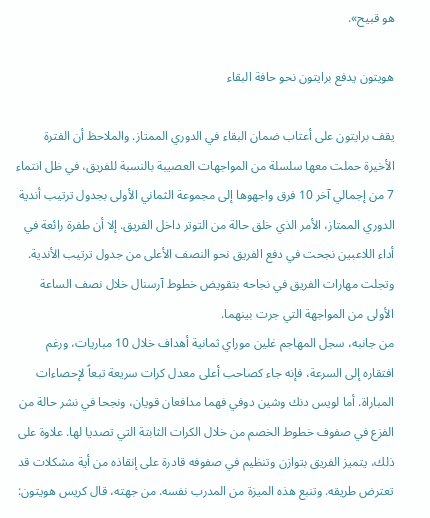هو قبيح».

هويتون يدفع برايتون نحو حافة البقاء

يقف برايتون على أعتاب ضمان البقاء في الدوري الممتاز. والملاحظ أن الفترة الأخيرة حملت معها سلسلة من المواجهات العصيبة بالنسبة للفريق، في ظل انتماء 7 من إجمالي آخر 10 فرق واجهوها إلى مجموعة الثماني الأولى بجدول ترتيب أندية الدوري الممتاز، الأمر الذي خلق حالة من التوتر داخل الفريق. إلا أن طفرة رائعة في أداء اللاعبين نجحت في دفع الفريق نحو النصف الأعلى من جدول ترتيب الأندية. وتجلت مهارات الفريق في نجاحه بتقويض خطوط آرسنال خلال نصف الساعة الأولى من المواجهة التي جرت بينهما.
من جانبه، سجل المهاجم غلين موراي ثمانية أهداف خلال 10 مباريات، ورغم افتقاره إلى السرعة، فإنه جاء كصاحب أعلى معدل كرات سريعة تبعاً لإحصاءات المباراة. أما لويس دنك وشين دوفي فهما مدافعان قويان، ونجحا في نشر حالة من الفزع في صفوف خطوط الخصم من خلال الكرات الثابتة التي تصديا لها. علاوة على ذلك، يتميز الفريق بتوازن وتنظيم في صفوفه قادرة على إنقاذه من أية مشكلات قد تعترض طريقه. وتنبع هذه الميزة من المدرب نفسه. من جهته، قال كريس هويتون: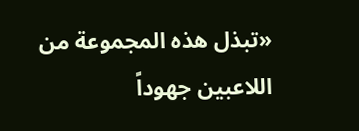«تبذل هذه المجموعة من اللاعبين جهوداً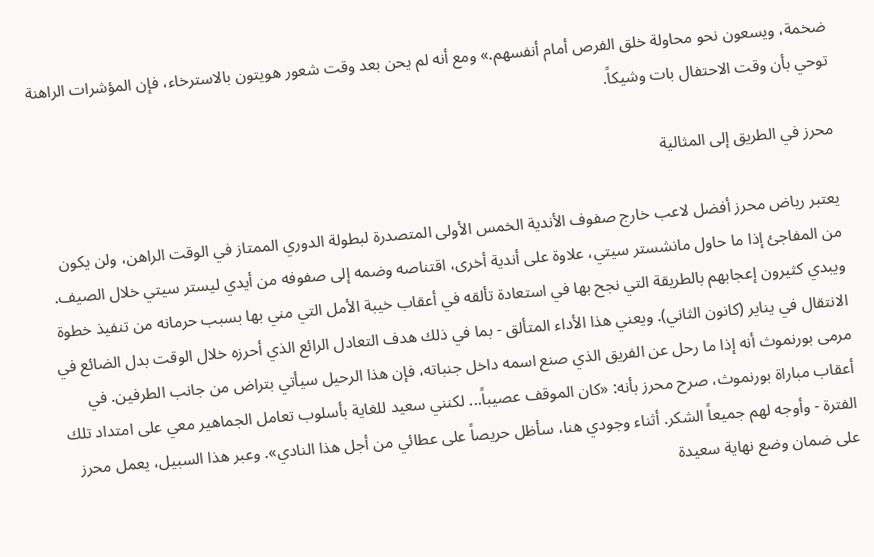ضخمة، ويسعون نحو محاولة خلق الفرص أمام أنفسهم.» ومع أنه لم يحن بعد وقت شعور هويتون بالاسترخاء، فإن المؤشرات الراهنة توحي بأن وقت الاحتفال بات وشيكاً.

محرز في الطريق إلى المثالية

يعتبر رياض محرز أفضل لاعب خارج صفوف الأندية الخمس الأولى المتصدرة لبطولة الدوري الممتاز في الوقت الراهن، ولن يكون من المفاجئ إذا ما حاول مانشستر سيتي، علاوة على أندية أخرى، اقتناصه وضمه إلى صفوفه من أيدي ليستر سيتي خلال الصيف. ويبدي كثيرون إعجابهم بالطريقة التي نجح بها في استعادة تألقه في أعقاب خيبة الأمل التي مني بها بسبب حرمانه من تنفيذ خطوة الانتقال في يناير (كانون الثاني). ويعني هذا الأداء المتألق - بما في ذلك هدف التعادل الرائع الذي أحرزه خلال الوقت بدل الضائع في مرمى بورنموث أنه إذا ما رحل عن الفريق الذي صنع اسمه داخل جنباته، فإن هذا الرحيل سيأتي بتراض من جانب الطرفين. في أعقاب مباراة بورنموث، صرح محرز بأنه: «كان الموقف عصيباً... لكنني سعيد للغاية بأسلوب تعامل الجماهير معي على امتداد تلك الفترة - وأوجه لهم جميعاً الشكر. أثناء وجودي هنا، سأظل حريصاً على عطائي من أجل هذا النادي». وعبر هذا السبيل، يعمل محرز على ضمان وضع نهاية سعيدة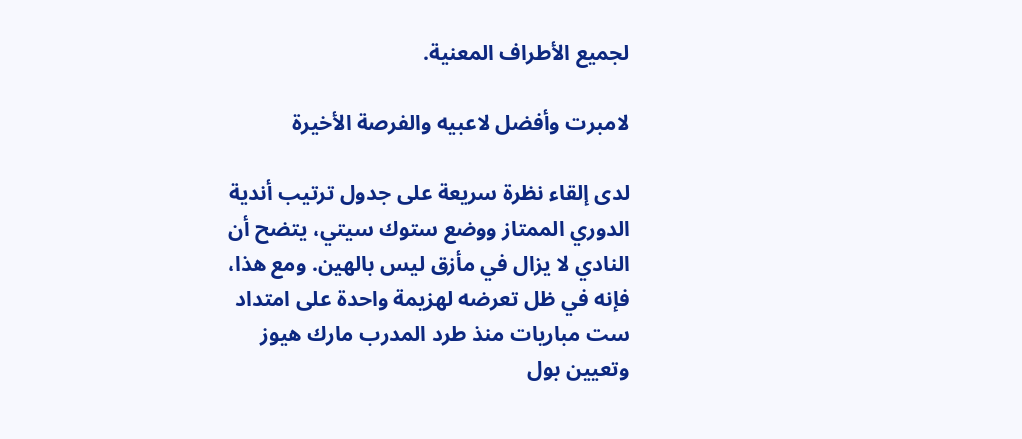لجميع الأطراف المعنية.

لامبرت وأفضل لاعبيه والفرصة الأخيرة

لدى إلقاء نظرة سريعة على جدول ترتيب أندية الدوري الممتاز ووضع ستوك سيتي، يتضح أن النادي لا يزال في مأزق ليس بالهين. ومع هذا، فإنه في ظل تعرضه لهزيمة واحدة على امتداد ست مباريات منذ طرد المدرب مارك هيوز وتعيين بول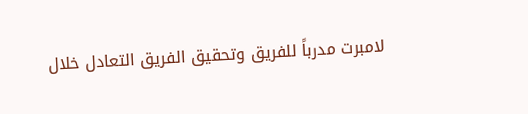لامبرت مدرباً للفريق وتحقيق الفريق التعادل خلال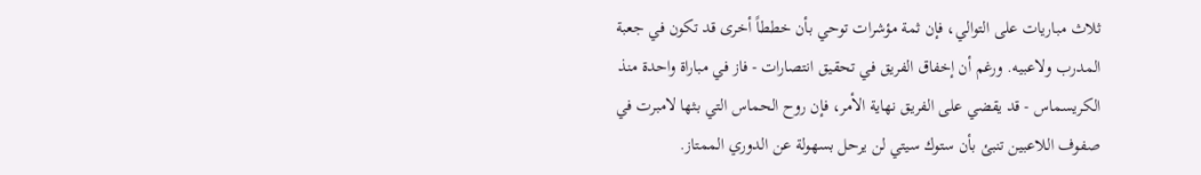ثلاث مباريات على التوالي، فإن ثمة مؤشرات توحي بأن خططاً أخرى قد تكون في جعبة المدرب ولاعبيه. ورغم أن إخفاق الفريق في تحقيق انتصارات - فاز في مباراة واحدة منذ الكريسماس - قد يقضي على الفريق نهاية الأمر، فإن روح الحماس التي بثها لامبرت في صفوف اللاعبين تنبئ بأن ستوك سيتي لن يرحل بسهولة عن الدوري الممتاز.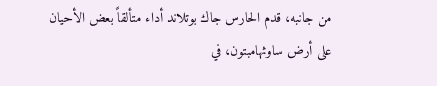من جانبه، قدم الحارس جاك بوتلاند أداء متألقاً بعض الأحيان على أرض ساوثهامبتون، في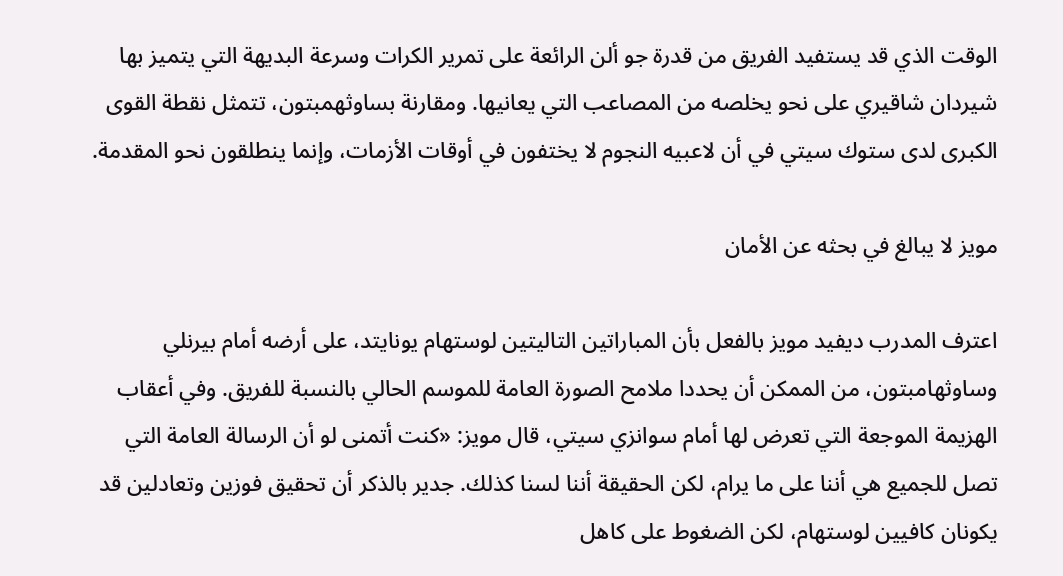الوقت الذي قد يستفيد الفريق من قدرة جو ألن الرائعة على تمرير الكرات وسرعة البديهة التي يتميز بها شيردان شاقيري على نحو يخلصه من المصاعب التي يعانيها. ومقارنة بساوثهمبتون، تتمثل نقطة القوى الكبرى لدى ستوك سيتي في أن لاعبيه النجوم لا يختفون في أوقات الأزمات، وإنما ينطلقون نحو المقدمة.

مويز لا يبالغ في بحثه عن الأمان

اعترف المدرب ديفيد مويز بالفعل بأن المباراتين التاليتين لوستهام يونايتد، على أرضه أمام بيرنلي وساوثهامبتون، من الممكن أن يحددا ملامح الصورة العامة للموسم الحالي بالنسبة للفريق. وفي أعقاب الهزيمة الموجعة التي تعرض لها أمام سوانزي سيتي، قال مويز: «كنت أتمنى لو أن الرسالة العامة التي تصل للجميع هي أننا على ما يرام، لكن الحقيقة أننا لسنا كذلك. جدير بالذكر أن تحقيق فوزين وتعادلين قد يكونان كافيين لوستهام، لكن الضغوط على كاهل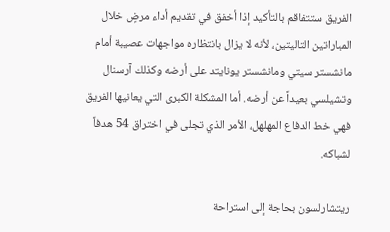الفريق ستتفاقم بالتأكيد إذا أخفق في تقديم أداء مرضٍ خلال المباراتين التاليتين، لأنه لا يزال بانتظاره مواجهات عصيبة أمام مانشستر سيتي ومانشستر يونايتد على أرضه وكذلك آرسنال وتشيلسي بعيداً عن أرضه. أما المشكلة الكبرى التي يعانيها الفريق فهي خط الدفاع المهلهل، الأمر الذي تجلى في اختراق 54 هدفاً لشباكه.

ريتشارلسون بحاجة إلى استراحة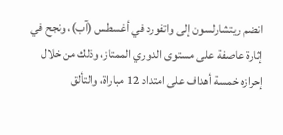انضم ريتشارلسون إلى واتفورد في أغسطس (آب)، ونجح في إثارة عاصفة على مستوى الدوري الممتاز، وذلك من خلال إحرازه خمسة أهداف على امتداد 12 مباراة، والتألق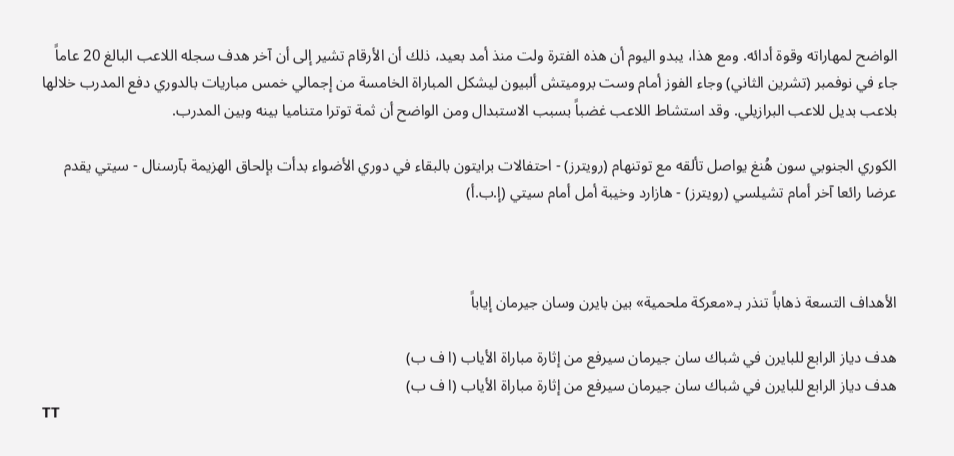الواضح لمهاراته وقوة أدائه. ومع هذا، يبدو اليوم أن هذه الفترة ولت منذ أمد بعيد، ذلك أن الأرقام تشير إلى أن آخر هدف سجله اللاعب البالغ 20 عاماً جاء في نوفمبر (تشرين الثاني) وجاء الفوز أمام وست بروميتش ألبيون ليشكل المباراة الخامسة من إجمالي خمس مباريات بالدوري دفع المدرب خلالها بلاعب بديل للاعب البرازيلي. وقد استشاط اللاعب غضباً بسبب الاستبدال ومن الواضح أن ثمة توترا متناميا بينه وبين المدرب.

الكوري الجنوبي سون هُنغ يواصل تألقه مع توتنهام (رويترز) - احتفالات برايتون بالبقاء في دوري الأضواء بدأت بإلحاق الهزيمة بآرسنال - سيتي يقدم عرضا رائعا آخر أمام تشيلسي (رويترز) - هازارد وخيبة أمل أمام سيتي (إ.ب.أ)



الأهداف التسعة ذهاباً تنذر بـ«معركة ملحمية» بين بايرن وسان جيرمان إياباً

هدف دياز الرابع للبايرن في شباك سان جيرمان سيرفع من إثارة مباراة الأياب (ا ف ب)
هدف دياز الرابع للبايرن في شباك سان جيرمان سيرفع من إثارة مباراة الأياب (ا ف ب)
TT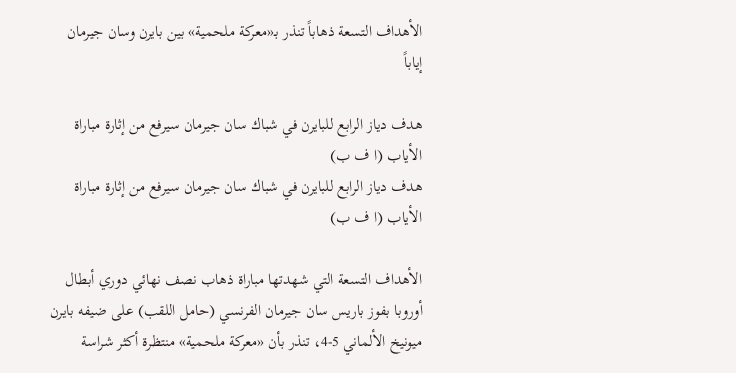الأهداف التسعة ذهاباً تنذر بـ«معركة ملحمية» بين بايرن وسان جيرمان إياباً

هدف دياز الرابع للبايرن في شباك سان جيرمان سيرفع من إثارة مباراة الأياب (ا ف ب)
هدف دياز الرابع للبايرن في شباك سان جيرمان سيرفع من إثارة مباراة الأياب (ا ف ب)

الأهداف التسعة التي شهدتها مباراة ذهاب نصف نهائي دوري أبطال أوروبا بفوز باريس سان جيرمان الفرنسي (حامل اللقب) على ضيفه بايرن ميونيخ الألماني 5-4، تنذر بأن «معركة ملحمية» منتظرة أكثر شراسة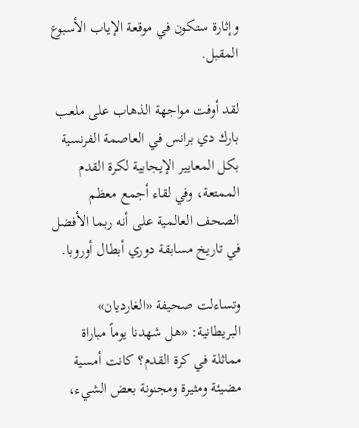وإثارة ستكون في موقعة الإياب الأسبوع المقبل.

لقد أوفت مواجهة الذهاب على ملعب بارك دي برانس في العاصمة الفرنسية بكل المعايير الإيجابية لكرة القدم الممتعة، وفي لقاء أجمع معظم الصحف العالمية على أنه ربما الأفضل في تاريخ مسابقة دوري أبطال أوروبا.

وتساءلت صحيفة «الغارديان» البريطانية: «هل شهدنا يوماً مباراة مماثلة في كرة القدم؟ كانت أمسية مضيئة ومثيرة ومجنونة بعض الشيء،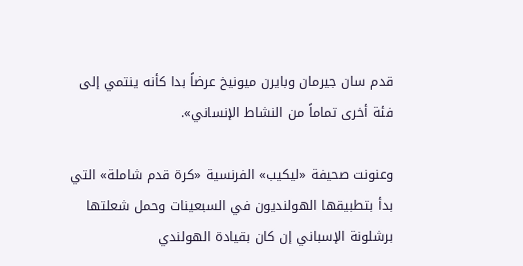قدم سان جيرمان وبايرن ميونيخ عرضاً بدا كأنه ينتمي إلى فئة أخرى تماماً من النشاط الإنساني».

وعنونت صحيفة «ليكيب» الفرنسية «كرة قدم شاملة» التي بدأ بتطبيقها الهولنديون في السبعينات وحمل شعلتها برشلونة الإسباني إن كان بقيادة الهولندي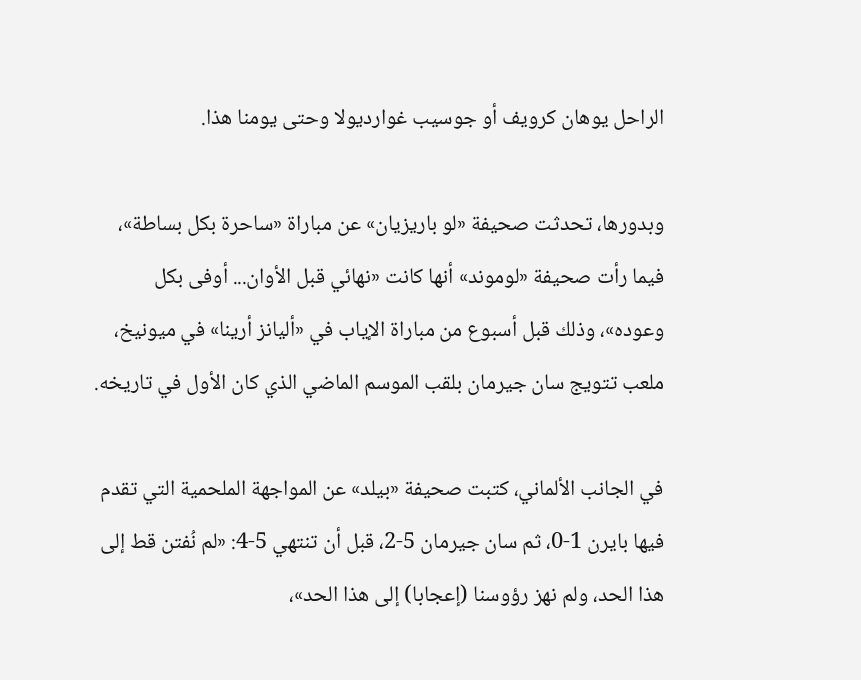الراحل يوهان كرويف أو جوسيب غوارديولا وحتى يومنا هذا.

وبدورها، تحدثت صحيفة «لو باريزيان» عن مباراة «ساحرة بكل بساطة»، فيما رأت صحيفة «لوموند» أنها كانت «نهائي قبل الأوان... أوفى بكل وعوده»، وذلك قبل أسبوع من مباراة الإياب في «أليانز أرينا» في ميونيخ، ملعب تتويج سان جيرمان بلقب الموسم الماضي الذي كان الأول في تاريخه.

في الجانب الألماني، كتبت صحيفة «بيلد» عن المواجهة الملحمية التي تقدم فيها بايرن 1-0، ثم سان جيرمان 5-2، قبل أن تنتهي 5-4: «لم نُفتن قط إلى هذا الحد، ولم نهز رؤوسنا (إعجابا) إلى هذا الحد»،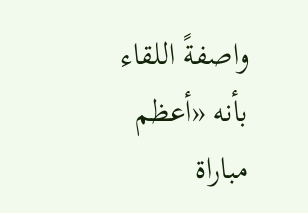واصفةً اللقاء بأنه «أعظم مباراة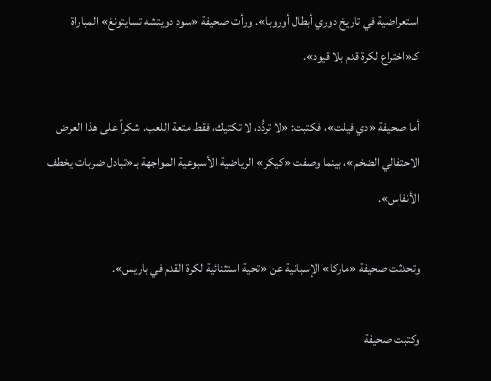استعراضية في تاريخ دوري أبطال أوروبا». ورأت صحيفة «سود دويتشه تسايتونغ» المباراة كـ«اختراع لكرة قدم بلا قيود».

أما صحيفة «دي فيلت»، فكتبت: «لا تردُّد، لا تكتيك، فقط متعة اللعب. شكراً على هذا العرض الاحتفالي الضخم»، بينما وصفت «كيكر» الرياضية الأسبوعية المواجهة بـ«تبادل ضربات يخطف الأنفاس».

وتحدثت صحيفة «ماركا» الإسبانية عن «تحية استثنائية لكرة القدم في باريس».

وكتبت صحيفة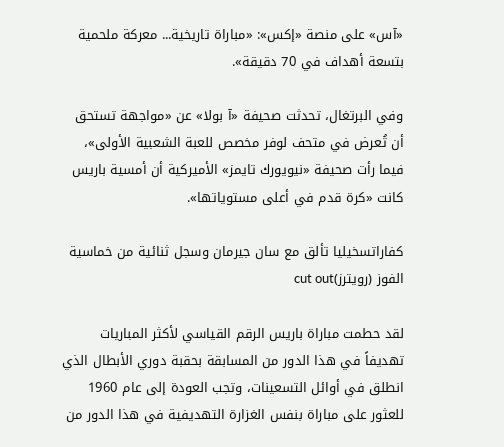«آس» على منصة «إكس»: «مباراة تاريخية... معركة ملحمية بتسعة أهداف في 70 دقيقة».

وفي البرتغال، تحدثت صحيفة «آ بولا» عن «مواجهة تستحق أن تُعرض في متحف لوفر مخصص للعبة الشعبية الأولى»، فيما رأت صحيفة «نيويورك تايمز» الأميركية أن أمسية باريس كانت «كرة قدم في أعلى مستوياتها».

كفاراتسخيليا تألق مع سان جيرمان وسجل ثنائية من خماسية الفوز (رويترز)cut out

لقد حطمت مباراة باريس الرقم القياسي لأكثر المباريات تهديفاً في هذا الدور من المسابقة بحقبة دوري الأبطال الذي انطلق في أوائل التسعينات، وتجب العودة إلى عام 1960 للعثور على مباراة بنفس الغزارة التهديفية في هذا الدور من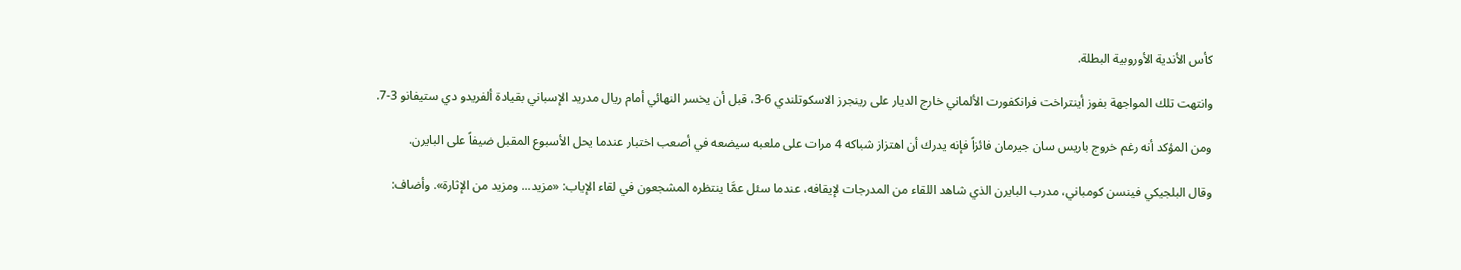كأس الأندية الأوروبية البطلة.

وانتهت تلك المواجهة بفوز أينتراخت فرانكفورت الألماني خارج الديار على رينجرز الاسكوتلندي 6-3، قبل أن يخسر النهائي أمام ريال مدريد الإسباني بقيادة ألفريدو دي ستيفانو 3-7.

ومن المؤكد أنه رغم خروج باريس سان جيرمان فائزاً فإنه يدرك أن اهتزاز شباكه 4 مرات على ملعبه سيضعه في أصعب اختبار عندما يحل الأسبوع المقبل ضيفاً على البايرن.

وقال البلجيكي فينسن كومباني، مدرب البايرن الذي شاهد اللقاء من المدرجات لإيقافه، عندما سئل عمَّا ينتظره المشجعون في لقاء الإياب: «مزيد... ومزيد من الإثارة». وأضاف: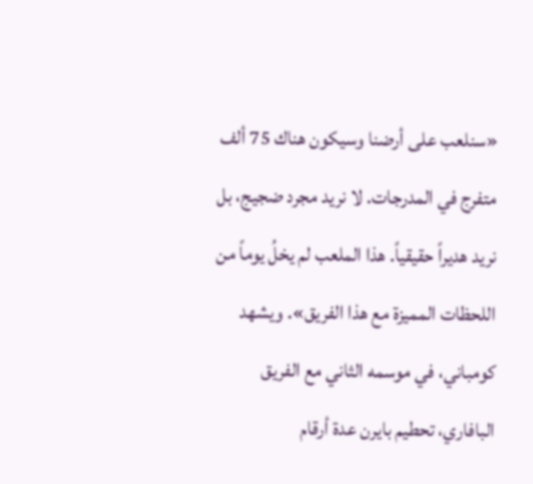«سنلعب على أرضنا وسيكون هناك 75 ألف متفرج في المدرجات. لا نريد مجرد ضجيج، بل نريد هديراً حقيقياً. هذا الملعب لم يخلُ يوماً من اللحظات المميزة مع هذا الفريق». ويشهد كومباني، في موسمه الثاني مع الفريق البافاري، تحطيم بايرن عدة أرقام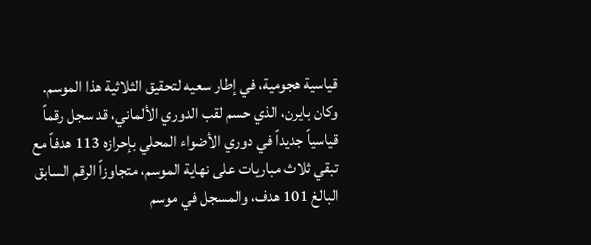قياسية هجومية، في إطار سعيه لتحقيق الثلاثية هذا الموسم. وكان بايرن، الذي حسم لقب الدوري الألماني، قد سجل رقماً قياسياً جديداً في دوري الأضواء المحلي بإحرازه 113 هدفاً مع تبقي ثلاث مباريات على نهاية الموسم، متجاوزاً الرقم السابق البالغ 101 هدف، والمسجل في موسم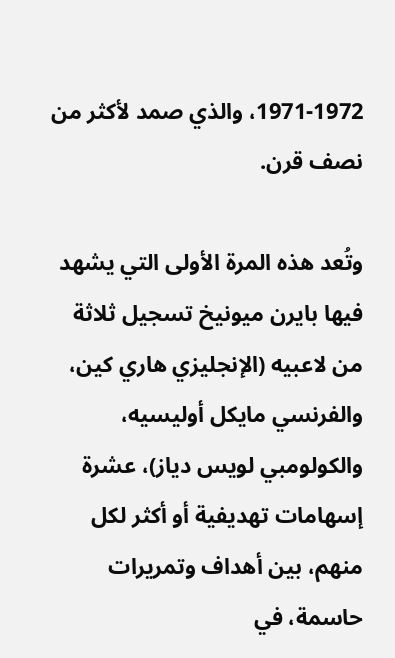1971-1972، والذي صمد لأكثر من نصف قرن.

وتُعد هذه المرة الأولى التي يشهد فيها بايرن ميونيخ تسجيل ثلاثة من لاعبيه (الإنجليزي هاري كين، والفرنسي مايكل أوليسيه، والكولومبي لويس دياز)، عشرة إسهامات تهديفية أو أكثر لكل منهم، بين أهداف وتمريرات حاسمة، في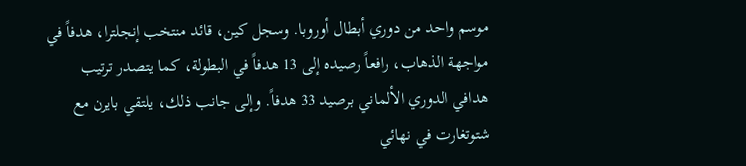موسم واحد من دوري أبطال أوروبا. وسجل كين، قائد منتخب إنجلترا، هدفاً في مواجهة الذهاب، رافعاً رصيده إلى 13 هدفاً في البطولة، كما يتصدر ترتيب هدافي الدوري الألماني برصيد 33 هدفاً. وإلى جانب ذلك، يلتقي بايرن مع شتوتغارت في نهائي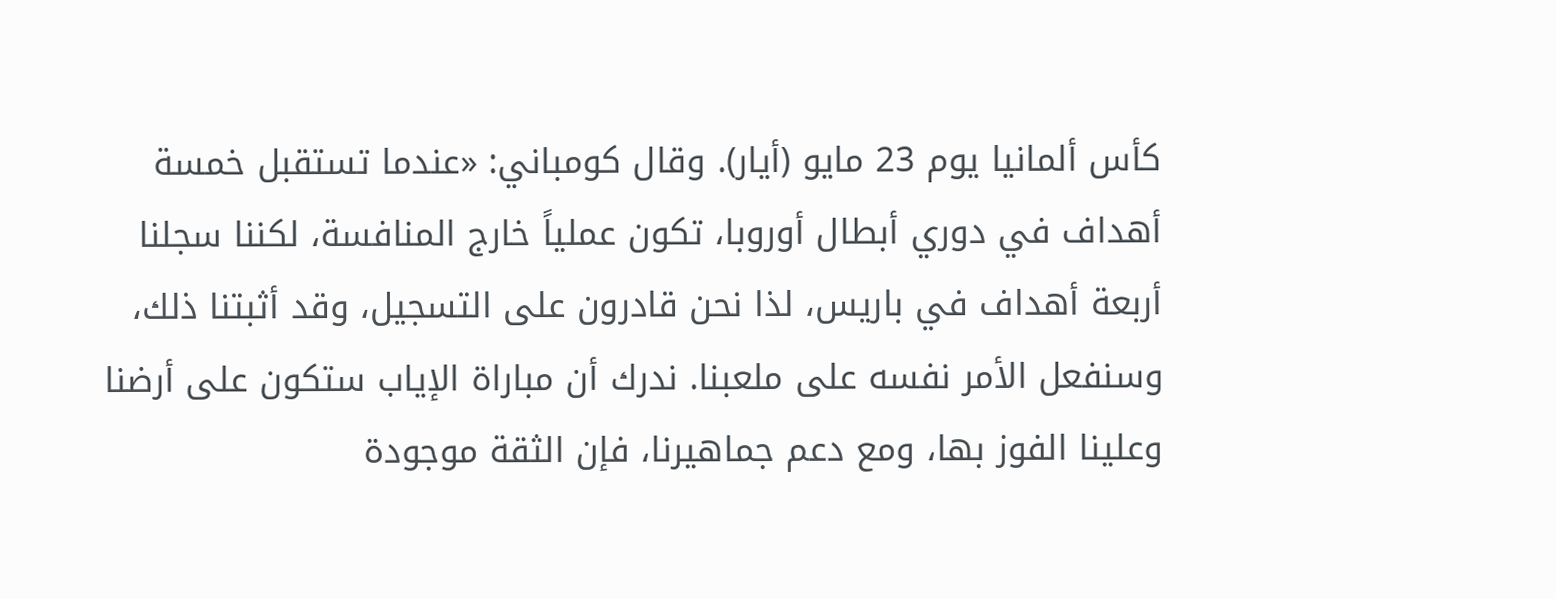كأس ألمانيا يوم 23 مايو (أيار). وقال كومباني: «عندما تستقبل خمسة أهداف في دوري أبطال أوروبا، تكون عملياً خارج المنافسة، لكننا سجلنا أربعة أهداف في باريس، لذا نحن قادرون على التسجيل، وقد أثبتنا ذلك، وسنفعل الأمر نفسه على ملعبنا. ندرك أن مباراة الإياب ستكون على أرضنا وعلينا الفوز بها، ومع دعم جماهيرنا، فإن الثقة موجودة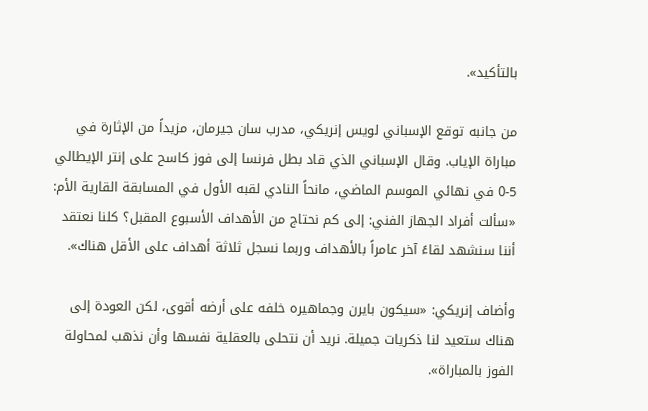بالتأكيد».

من جانبه توقع الإسباني لويس إنريكي، مدرب سان جيرمان، مزيداً من الإثارة في مباراة الإياب. وقال الإسباني الذي قاد بطل فرنسا إلى فوز كاسح على إنتر الإيطالي 5-0 في نهائي الموسم الماضي، مانحاً النادي لقبه الأول في المسابقة القارية الأم: «سألت أفراد الجهاز الفني: إلى كم نحتاج من الأهداف الأسبوع المقبل؟ كلنا نعتقد أننا سنشهد لقاءً آخر عامراً بالأهداف وربما نسجل ثلاثة أهداف على الأقل هناك».

وأضاف إنريكي: «سيكون بايرن وجماهيره خلفه على أرضه أقوى، لكن العودة إلى هناك ستعيد لنا ذكريات جميلة. نريد أن نتحلى بالعقلية نفسها وأن نذهب لمحاولة الفوز بالمباراة».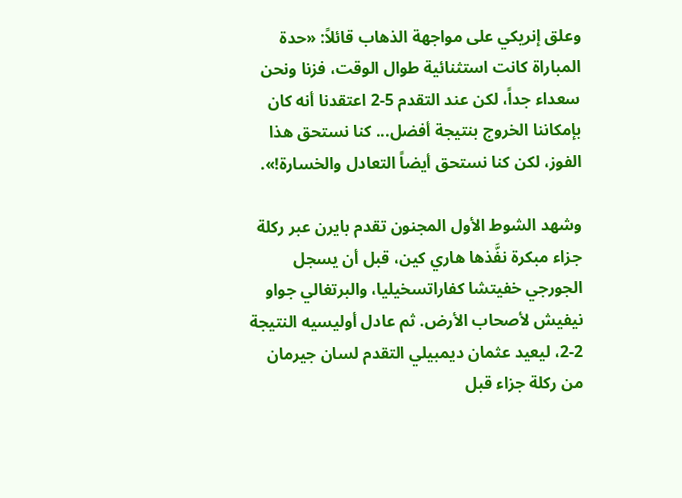وعلق إنريكي على مواجهة الذهاب قائلاً: «حدة المباراة كانت استثنائية طوال الوقت، فزنا ونحن سعداء جداً، لكن عند التقدم 5-2 اعتقدنا أنه كان بإمكاننا الخروج بنتيجة أفضل... كنا نستحق هذا الفوز، لكن كنا نستحق أيضاً التعادل والخسارة!».

وشهد الشوط الأول المجنون تقدم بايرن عبر ركلة جزاء مبكرة نفَّذها هاري كين، قبل أن يسجل الجورجي خفيتشا كفاراتسخيليا، والبرتغالي جواو نيفيش لأصحاب الأرض. ثم عادل أوليسيه النتيجة 2-2، ليعيد عثمان ديمبيلي التقدم لسان جيرمان من ركلة جزاء قبل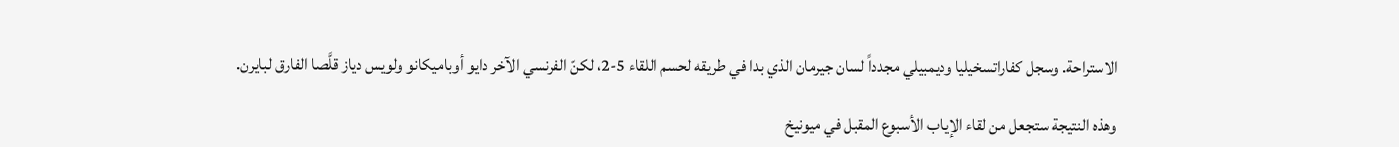الاستراحة. وسجل كفاراتسخيليا وديمبيلي مجدداً لسان جيرمان الذي بدا في طريقه لحسم اللقاء 5-2، لكنّ الفرنسي الآخر دايو أوباميكانو ولويس دياز قلَّصا الفارق لبايرن.

وهذه النتيجة ستجعل من لقاء الإياب الأسبوع المقبل في ميونيخ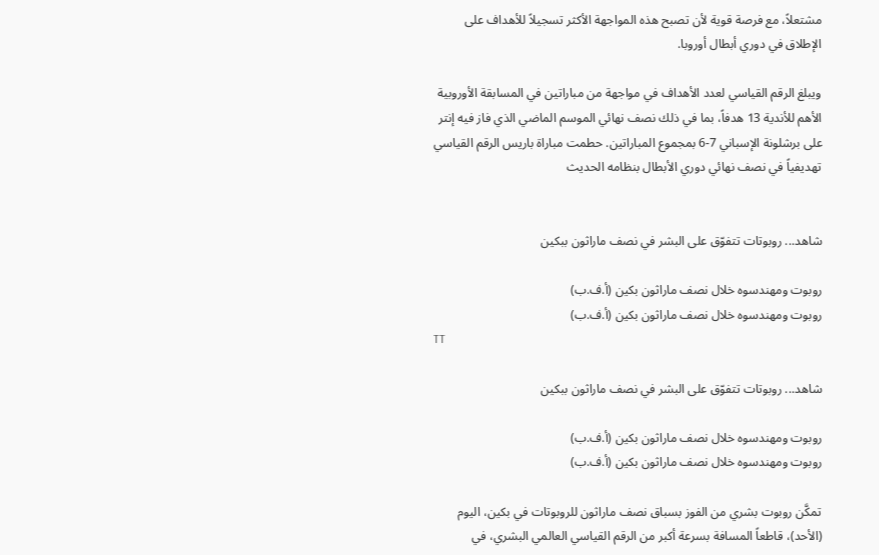مشتعلاً، مع فرصة قوية لأن تصبح هذه المواجهة الأكثر تسجيلاً للأهداف على الإطلاق في دوري أبطال أوروبا.

ويبلغ الرقم القياسي لعدد الأهداف في مواجهة من مباراتين في المسابقة الأوروبية الأهم للأندية 13 هدفاً، بما في ذلك نصف نهائي الموسم الماضي الذي فاز فيه إنتر على برشلونة الإسباني 7-6 بمجموع المباراتين. حطمت مباراة باريس الرقم القياسي تهديفياً في نصف نهائي دوري الأبطال بنظامه الحديث


شاهد... روبوتات تتفوّق على البشر في نصف ماراثون ببكين

روبوت ومهندسوه خلال نصف ماراثون بكين (أ.ف.ب)
روبوت ومهندسوه خلال نصف ماراثون بكين (أ.ف.ب)
TT

شاهد... روبوتات تتفوّق على البشر في نصف ماراثون ببكين

روبوت ومهندسوه خلال نصف ماراثون بكين (أ.ف.ب)
روبوت ومهندسوه خلال نصف ماراثون بكين (أ.ف.ب)

تمكَّن روبوت بشري من الفوز بسباق نصف ماراثون للروبوتات في بكين، اليوم (الأحد)، قاطعاً المسافة بسرعة أكبر من الرقم القياسي العالمي البشري، في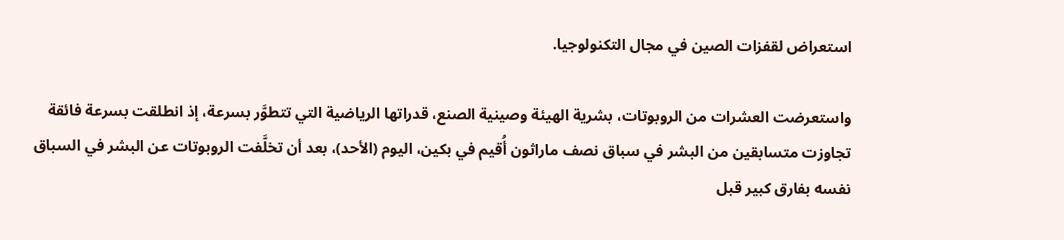استعراض لقفزات الصين في مجال التكنولوجيا.

واستعرضت العشرات ‌من الروبوتات، بشرية الهيئة وصينية الصنع، قدراتها الرياضية التي تتطوَّر بسرعة، إذ انطلقت بسرعة فائقة تجاوزت متسابقين من البشر في سباق نصف ماراثون أُقيم في بكين، اليوم (الأحد)، بعد أن تخلَّفت الروبوتات عن البشر في السباق نفسه بفارق كبير قبل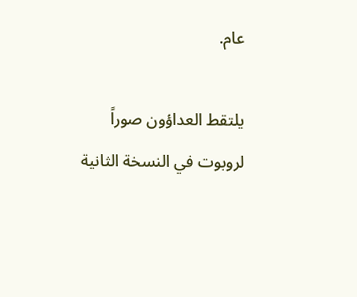عام.

يلتقط العداؤون صوراً لروبوت في النسخة الثانية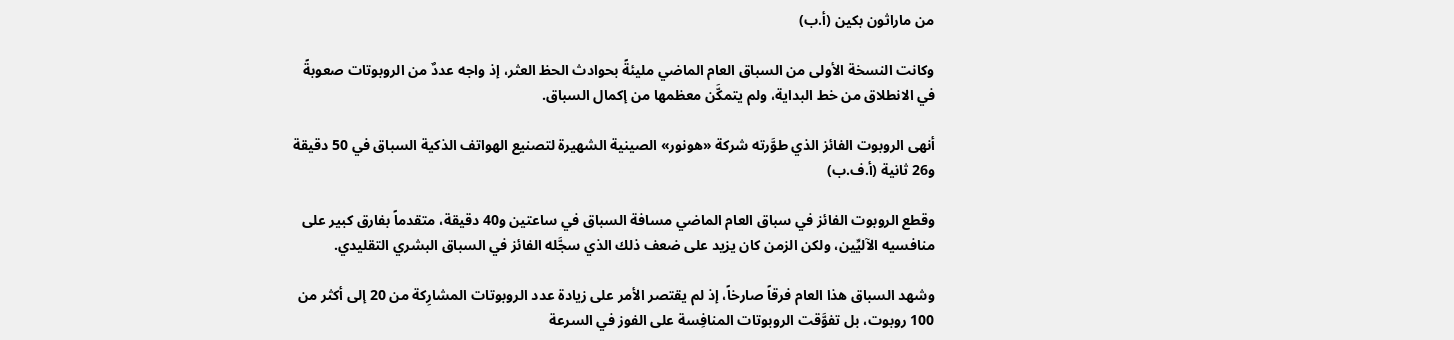من ماراثون بكين (أ.ب)

وكانت النسخة الأولى من السباق العام الماضي مليئةً بحوادث الحظ العثر، إذ واجه عددٌ من الروبوتات صعوبةً في الانطلاق من خط البداية، ولم يتمكَّن معظمها ‌من إكمال ‌السباق.

أنهى الروبوت الفائز الذي طوَّرته شركة «هونور» الصينية الشهيرة لتصنيع الهواتف الذكية السباق في 50 دقيقة و26 ثانية (أ.ف.ب)

وقطع الروبوت الفائز في سباق ‌العام الماضي مسافة السباق في ساعتين و40 دقيقة، متقدماً بفارق كبير على منافسيه الآليِّين، ولكن الزمن كان يزيد على ضعف ذلك الذي سجَّله الفائز في السباق البشري التقليدي.

وشهد السباق هذا العام فرقاً صارخاً، إذ لم يقتصر الأمر على زيادة عدد الروبوتات المشارِكة من 20 إلى أكثر من 100 روبوت، بل تفوَّقت الروبوتات ‌المنافِسة على الفوز ‌في السرعة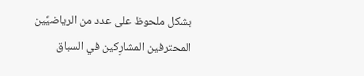بشكل ملحوظ على عدد من الرياضيِّين المحترفين المشارِكين ‌في السباق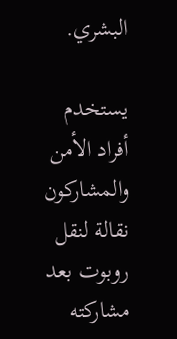البشري.

يستخدم أفراد الأمن والمشاركون نقالة لنقل روبوت بعد مشاركته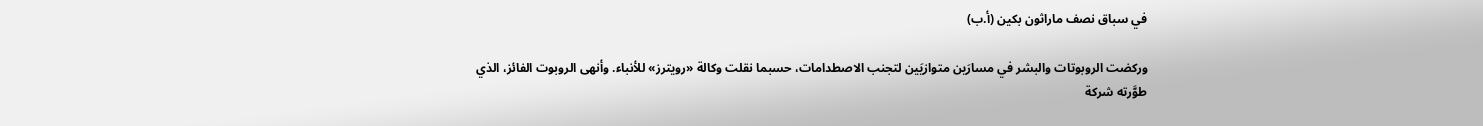في سباق نصف ماراثون بكين (أ.ب)

وركضت الروبوتات والبشر في مسارَين ‌متوازيَين لتجنب الاصطدامات، حسبما نقلت وكالة «رويترز» للأنباء. وأنهى الروبوت الفائز، الذي طوَّرته شركة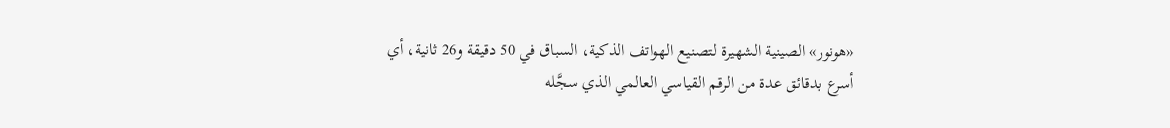«هونور» الصينية الشهيرة لتصنيع الهواتف الذكية، السباق في 50 دقيقة و26 ثانية، أي أسرع بدقائق عدة من الرقم ‌القياسي العالمي الذي سجَّله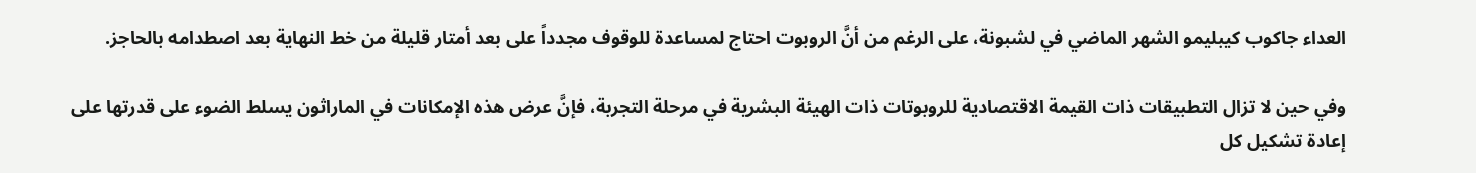العداء جاكوب كيبليمو الشهر الماضي في لشبونة، على الرغم من أنَّ الروبوت احتاج لمساعدة للوقوف مجدداً على بعد أمتار قليلة من خط النهاية بعد اصطدامه بالحاجز.

وفي حين لا تزال التطبيقات ذات القيمة الاقتصادية للروبوتات ذات الهيئة البشرية في مرحلة التجربة، فإنَّ عرض هذه الإمكانات في الماراثون يسلط الضوء على قدرتها على إعادة تشكيل كل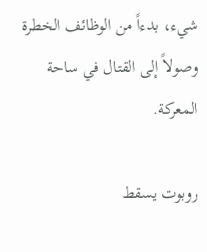شيء، بدءاً من الوظائف الخطرة وصولاً إلى القتال في ساحة المعركة.

روبوت يسقط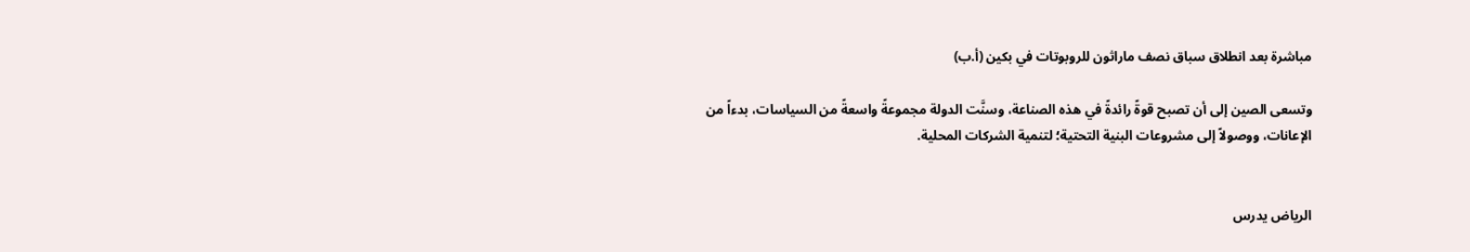مباشرة بعد انطلاق سباق نصف ماراثون للروبوتات في بكين (أ.ب)

وتسعى الصين إلى أن تصبح قوةً رائدةً في هذه الصناعة، وسنَّت الدولة مجموعةً واسعةً من السياسات، بدءاً من الإعانات، ووصولاً إلى مشروعات البنية التحتية؛ لتنمية الشركات المحلية.


الرياض يدرس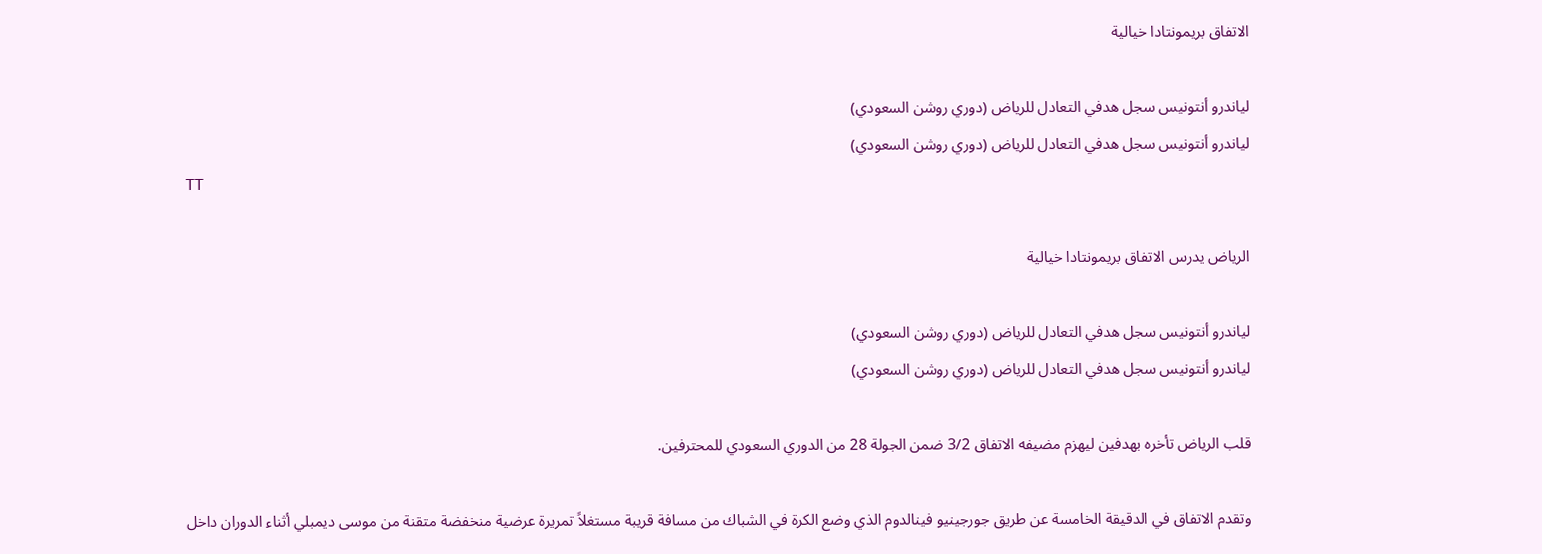الاتفاق بريمونتادا خيالية

لياندرو أنتونيس سجل هدفي التعادل للرياض (دوري روشن السعودي)
لياندرو أنتونيس سجل هدفي التعادل للرياض (دوري روشن السعودي)
TT

الرياض يدرس الاتفاق بريمونتادا خيالية

لياندرو أنتونيس سجل هدفي التعادل للرياض (دوري روشن السعودي)
لياندرو أنتونيس سجل هدفي التعادل للرياض (دوري روشن السعودي)

قلب الرياض تأخره بهدفين ليهزم مضيفه الاتفاق 3/2 ضمن الجولة 28 من الدوري السعودي للمحترفين.

وتقدم الاتفاق في الدقيقة الخامسة عن طريق جورجينيو فينالدوم الذي وضع الكرة في الشباك من مسافة قريبة مستغلاً تمريرة عرضية منخفضة متقنة من موسى ديمبلي أثناء الدوران داخل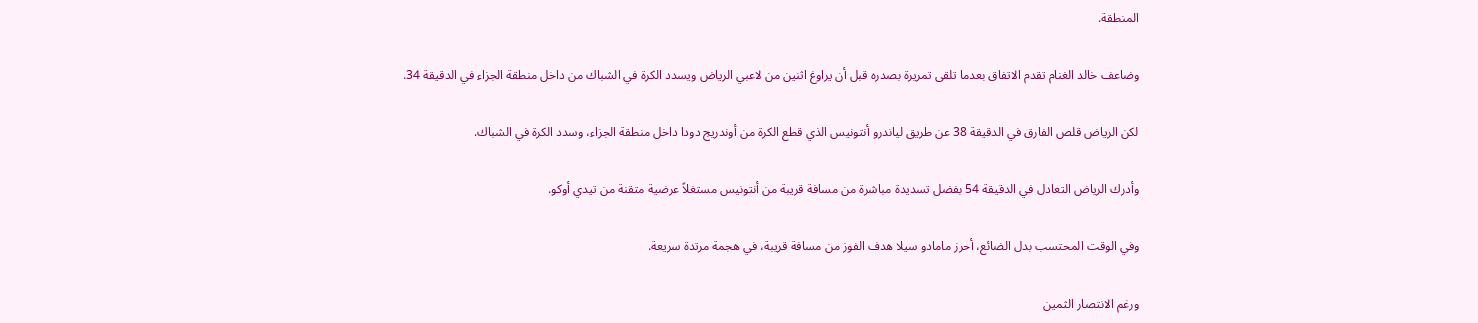المنطقة.

وضاعف خالد الغنام تقدم الاتفاق بعدما تلقى تمريرة بصدره قبل أن يراوغ اثنين من لاعبي الرياض ويسدد الكرة في الشباك من داخل منطقة الجزاء في الدقيقة 34.

لكن الرياض قلص الفارق في الدقيقة 38 عن طريق لياندرو أنتونيس الذي قطع الكرة من أوندريج دودا داخل منطقة الجزاء، وسدد الكرة في الشباك.

وأدرك الرياض التعادل في الدقيقة 54 بفضل تسديدة مباشرة من مسافة قريبة من أنتونيس مستغلاً عرضية متقنة من تيدي أوكو.

وفي الوقت المحتسب بدل الضائع، أحرز مامادو سيلا هدف الفوز من مسافة قريبة، في هجمة مرتدة سريعة.

ورغم الانتصار الثمين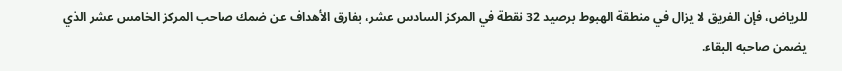للرياض، فإن الفريق لا يزال في منطقة الهبوط برصيد 32 نقطة في المركز السادس عشر، بفارق الأهداف عن ضمك صاحب المركز الخامس عشر الذي يضمن صاحبه البقاء.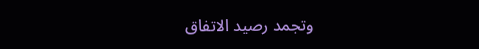وتجمد رصيد الاتفاق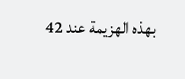بهذه الهزيمة عند 42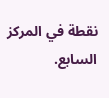نقطة في المركز السابع.